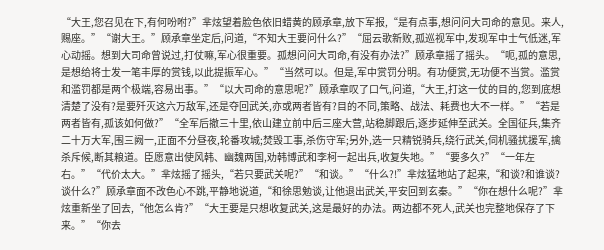“大王,您召见在下,有何吩咐?”芈炫望着脸色依旧蜡黄的顾承章,放下军报,“是有点事,想问问大司命的意见。来人,赐座。”“谢大王。”顾承章坐定后,问道,“不知大王要问什么?”“屈云歌新败,孤巡视军中,发现军中士气低迷,军心动摇。想到大司命曾说过,打仗嘛,军心很重要。孤想问问大司命,有没有办法?”顾承章摇了摇头。“呃,孤的意思,是想给将士发一笔丰厚的赏钱,以此提振军心。”“当然可以。但是,军中赏罚分明。有功便赏,无功便不当赏。滥赏和滥罚都是两个极端,容易出事。”“以大司命的意思呢?”顾承章叹了口气,问道,“大王,打这一仗的目的,您到底想清楚了没有?是要歼灭这六万敌军,还是夺回武关,亦或两者皆有?目的不同,策略、战法、耗费也大不一样。”“若是两者皆有,孤该如何做?”“全军后撤三十里,依山建立前中后三座大营,站稳脚跟后,逐步延伸至武关。全国征兵,集齐二十万大军,围三阙一,正面不分昼夜,轮番攻城;焚毁工事,杀伤守军;另外,选一只精锐骑兵,绕行武关,伺机骚扰援军,擒杀斥候,断其粮道。臣愿意出使风韩、幽魏两国,劝韩博武和李柯一起出兵,收复失地。”“要多久?”“一年左右。”“代价太大。”芈炫摇了摇头,“若只要武关呢?”“和谈。”“什么?!”芈炫猛地站了起来,“和谈?和谁谈?谈什么?”顾承章面不改色心不跳,平静地说道,“和徐思勉谈,让他退出武关,平安回到玄秦。”“你在想什么呢?”芈炫重新坐了回去,“他怎么肯?”“大王要是只想收复武关,这是最好的办法。两边都不死人,武关也完整地保存了下来。”“你去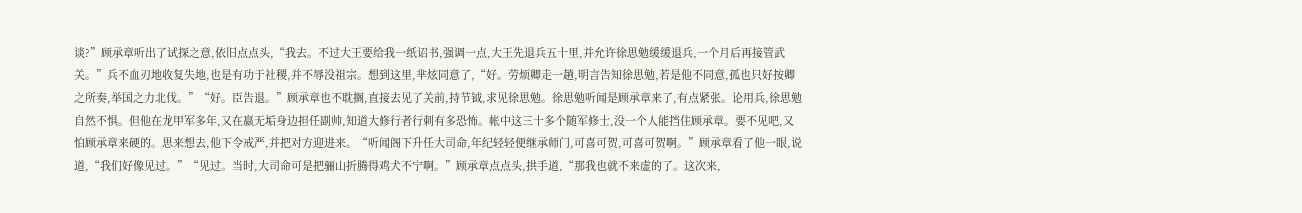谈?”顾承章听出了试探之意,依旧点点头,“我去。不过大王要给我一纸诏书,强调一点,大王先退兵五十里,并允许徐思勉缓缓退兵,一个月后再接管武关。”兵不血刃地收复失地,也是有功于社稷,并不辱没祖宗。想到这里,芈炫同意了,“好。劳烦卿走一趟,明言告知徐思勉,若是他不同意,孤也只好按卿之所奏,举国之力北伐。”“好。臣告退。”顾承章也不耽搁,直接去见了关前,持节钺,求见徐思勉。徐思勉听闻是顾承章来了,有点紧张。论用兵,徐思勉自然不惧。但他在龙甲军多年,又在嬴无垢身边担任副帅,知道大修行者行刺有多恐怖。帐中这三十多个随军修士,没一个人能挡住顾承章。要不见吧,又怕顾承章来硬的。思来想去,他下令戒严,并把对方迎进来。“听闻阁下升任大司命,年纪轻轻便继承师门,可喜可贺,可喜可贺啊。”顾承章看了他一眼,说道,“我们好像见过。”“见过。当时,大司命可是把骊山折腾得鸡犬不宁啊。”顾承章点点头,拱手道,“那我也就不来虚的了。这次来,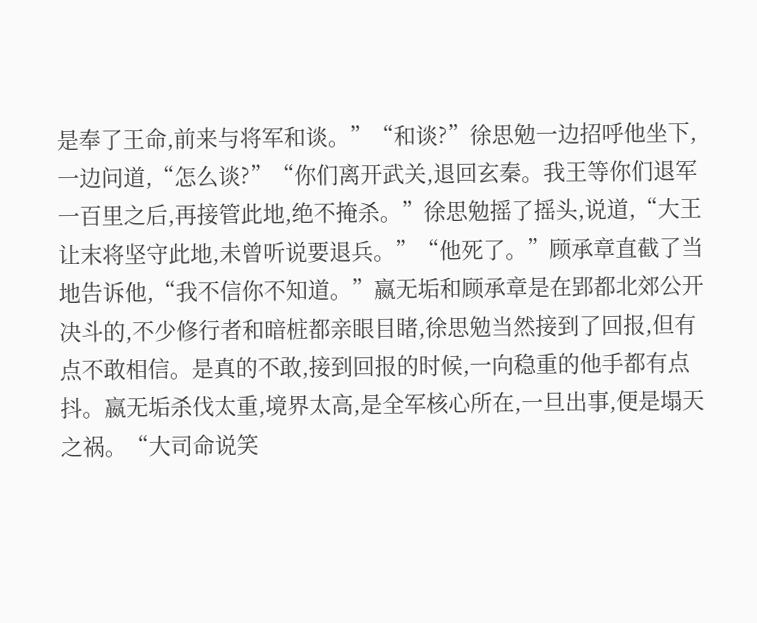是奉了王命,前来与将军和谈。”“和谈?”徐思勉一边招呼他坐下,一边问道,“怎么谈?”“你们离开武关,退回玄秦。我王等你们退军一百里之后,再接管此地,绝不掩杀。”徐思勉摇了摇头,说道,“大王让末将坚守此地,未曾听说要退兵。”“他死了。”顾承章直截了当地告诉他,“我不信你不知道。”嬴无垢和顾承章是在郢都北郊公开决斗的,不少修行者和暗桩都亲眼目睹,徐思勉当然接到了回报,但有点不敢相信。是真的不敢,接到回报的时候,一向稳重的他手都有点抖。嬴无垢杀伐太重,境界太高,是全军核心所在,一旦出事,便是塌天之祸。“大司命说笑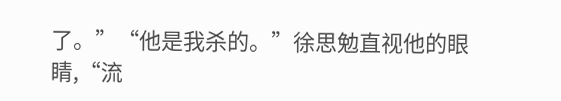了。”“他是我杀的。”徐思勉直视他的眼睛,“流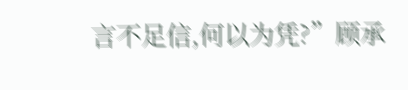言不足信,何以为凭?”顾承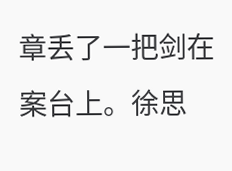章丢了一把剑在案台上。徐思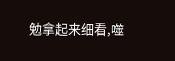勉拿起来细看,噬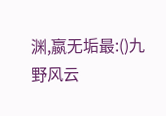渊,嬴无垢最:()九野风云